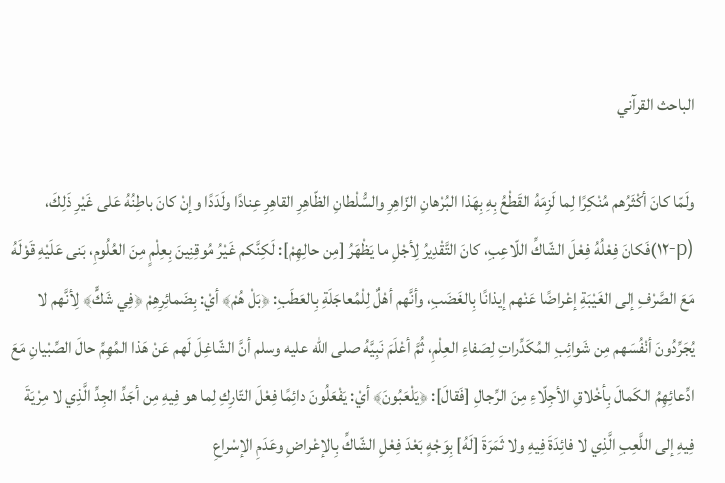الباحث القرآني

ولَمّا كانَ أكْثَرُهم مُنْكِرًا لِما لَزِمَهُ القَطْعُ بِهِ بِهَذا البُرْهانِ الزّاهِرِ والسُّلْطانِ الظّاهِرِ القاهِرِ عِنادًا ولَدَدًا وإنْ كانَ باطِنُهُ عَلى غَيْرِ ذَلِكَ، (p-١٢)فَكانَ فِعْلُهُ فِعْلَ الشّاكِّ اللّاعِبِ، كانَ التَّقْدِيرُ لِأجْلِ ما يَظْهَرُ [مِن حالِهِمْ]: لَكِنَّكم غَيْرُ مُوقِنِينَ بِعِلْمٍ مِنَ العُلُومِ، بَنى عَلَيْهِ قَوْلَهُ مَعَ الصَّرْفِ إلى الغَيْبَةِ إعْراضًا عَنْهم إيذانًا بِالغَضَبِ، وأنَّهم أهْلٌ لِلْمُعاجَلَةِ بِالعَطَبِ: ﴿بَلْ هُمْ﴾ أيْ: بِضَمائِرِهِمْ ﴿فِي شَكٍّ﴾ لِأنَّهم لا يُجَرِّدُونَ أنْفُسَهم مِن شَوائِبِ المُكَدِّراتِ لِصَفاءِ العِلْمِ، ثُمَّ أعْلَمَ نَبِيَّهُ صلى الله عليه وسلم أنَّ الشّاغِلَ لَهم عَنْ هَذا المُهِمِّ حالَ الصِّبْيانِ مَعَ ادِّعائِهِمُ الكَمالَ بِأخْلاقِ الأجِلّاءِ مِنَ الرِّجالِ [فَقالَ]: ﴿يَلْعَبُونَ﴾ أيْ: يَفْعَلُونَ دائِمًا فِعْلَ التّارِكِ لِما هو فِيهِ مِن أجَدِّ الجِدِّ الَّذِي لا مِرْيَةَ فِيهِ إلى اللَّعِبِ الَّذِي لا فائِدَةَ فِيهِ ولا ثَمَرَةَ [لَهُ] بِوَجْهٍ بَعْدَ فِعْلِ الشّاكِّ بِالإعْراضِ وعَدَمِ الإسْراعِ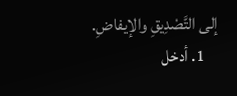إلى التَّصْدِيقِ والإيفاضِ.
    1. أدخل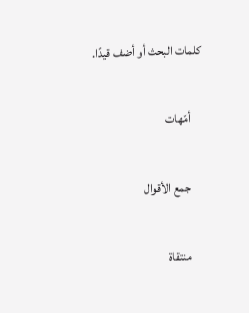كلمات البحث أو أضف قيدًا.

    أمّهات

    جمع الأقوال

    منتقاة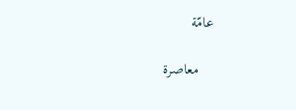عامّة

    معاصرة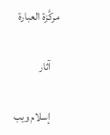مركَّزة العبارة

    آثار

    إسلام ويب